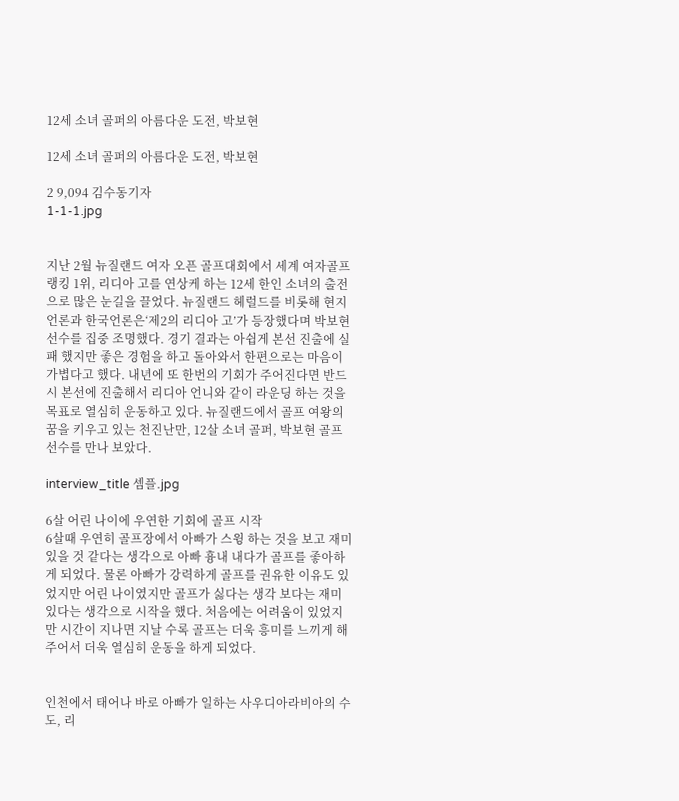12세 소녀 골퍼의 아름다운 도전, 박보현

12세 소녀 골퍼의 아름다운 도전, 박보현

2 9,094 김수동기자
1-1-1.jpg


지난 2월 뉴질랜드 여자 오픈 골프대회에서 세계 여자골프 랭킹 1위, 리디아 고를 연상케 하는 12세 한인 소녀의 출전으로 많은 눈길을 끌었다. 뉴질랜드 헤럴드를 비롯해 현지 언론과 한국언론은‘제2의 리디아 고’가 등장했다며 박보현 선수를 집중 조명했다. 경기 결과는 아쉽게 본선 진출에 실패 했지만 좋은 경험을 하고 돌아와서 한편으로는 마음이 가볍다고 했다. 내년에 또 한번의 기회가 주어진다면 반드시 본선에 진출해서 리디아 언니와 같이 라운딩 하는 것을 목표로 열심히 운동하고 있다. 뉴질랜드에서 골프 여왕의 꿈을 키우고 있는 천진난만, 12살 소녀 골퍼, 박보현 골프 선수를 만나 보았다.

interview_title 셈플.jpg

6살 어린 나이에 우연한 기회에 골프 시작
6살때 우연히 골프장에서 아빠가 스윙 하는 것을 보고 재미있을 것 같다는 생각으로 아빠 흉내 내다가 골프를 좋아하게 되었다. 물론 아빠가 강력하게 골프를 권유한 이유도 있었지만 어린 나이였지만 골프가 싫다는 생각 보다는 재미있다는 생각으로 시작을 했다. 처음에는 어려움이 있었지만 시간이 지나면 지날 수록 골프는 더욱 흥미를 느끼게 해주어서 더욱 열심히 운동을 하게 되었다.


인천에서 태어나 바로 아빠가 일하는 사우디아라비아의 수도, 리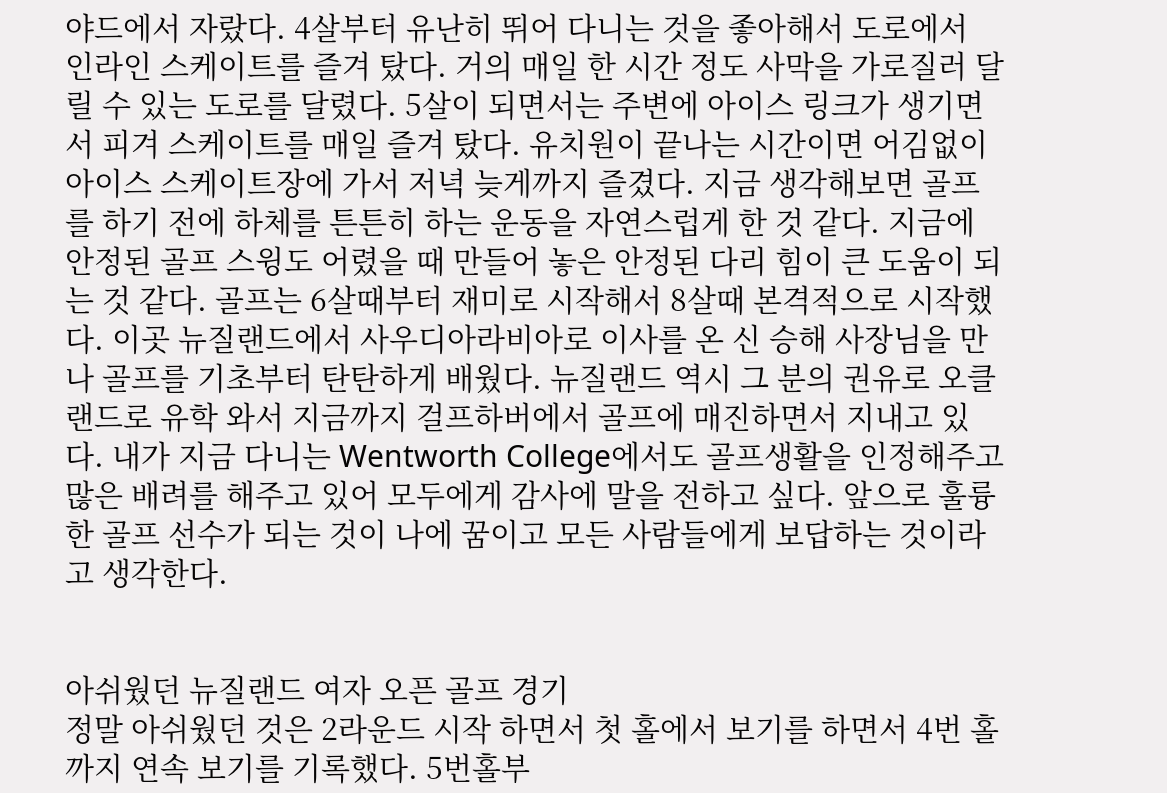야드에서 자랐다. 4살부터 유난히 뛰어 다니는 것을 좋아해서 도로에서 인라인 스케이트를 즐겨 탔다. 거의 매일 한 시간 정도 사막을 가로질러 달릴 수 있는 도로를 달렸다. 5살이 되면서는 주변에 아이스 링크가 생기면서 피겨 스케이트를 매일 즐겨 탔다. 유치원이 끝나는 시간이면 어김없이 아이스 스케이트장에 가서 저녁 늦게까지 즐겼다. 지금 생각해보면 골프를 하기 전에 하체를 튼튼히 하는 운동을 자연스럽게 한 것 같다. 지금에 안정된 골프 스윙도 어렸을 때 만들어 놓은 안정된 다리 힘이 큰 도움이 되는 것 같다. 골프는 6살때부터 재미로 시작해서 8살때 본격적으로 시작했다. 이곳 뉴질랜드에서 사우디아라비아로 이사를 온 신 승해 사장님을 만나 골프를 기초부터 탄탄하게 배웠다. 뉴질랜드 역시 그 분의 권유로 오클랜드로 유학 와서 지금까지 걸프하버에서 골프에 매진하면서 지내고 있다. 내가 지금 다니는 Wentworth College에서도 골프생활을 인정해주고 많은 배려를 해주고 있어 모두에게 감사에 말을 전하고 싶다. 앞으로 훌륭한 골프 선수가 되는 것이 나에 꿈이고 모든 사람들에게 보답하는 것이라고 생각한다.


아쉬웠던 뉴질랜드 여자 오픈 골프 경기
정말 아쉬웠던 것은 2라운드 시작 하면서 첫 홀에서 보기를 하면서 4번 홀 까지 연속 보기를 기록했다. 5번홀부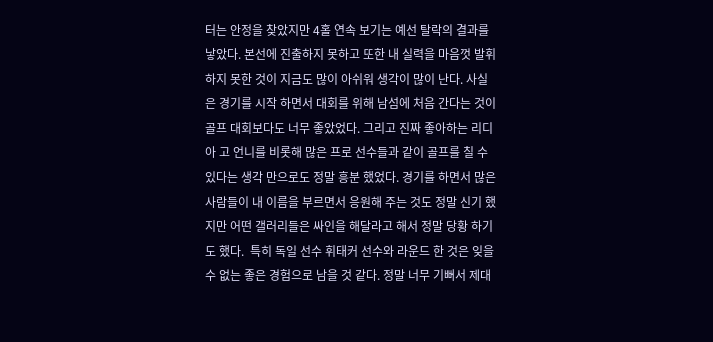터는 안정을 찾았지만 4홀 연속 보기는 예선 탈락의 결과를 낳았다. 본선에 진출하지 못하고 또한 내 실력을 마음껏 발휘 하지 못한 것이 지금도 많이 아쉬워 생각이 많이 난다. 사실은 경기를 시작 하면서 대회를 위해 남섬에 처음 간다는 것이 골프 대회보다도 너무 좋았었다. 그리고 진짜 좋아하는 리디아 고 언니를 비롯해 많은 프로 선수들과 같이 골프를 칠 수 있다는 생각 만으로도 정말 흥분 했었다. 경기를 하면서 많은 사람들이 내 이름을 부르면서 응원해 주는 것도 정말 신기 했지만 어떤 갤러리들은 싸인을 해달라고 해서 정말 당황 하기도 했다.  특히 독일 선수 휘태커 선수와 라운드 한 것은 잊을 수 없는 좋은 경험으로 남을 것 같다. 정말 너무 기뻐서 제대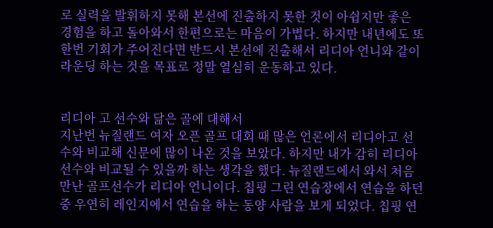로 실력을 발휘하지 못해 본선에 진출하지 못한 것이 아쉽지만 좋은 경험을 하고 돌아와서 한편으로는 마음이 가볍다. 하지만 내년에도 또 한번 기회가 주어진다면 반드시 본선에 진출해서 리디아 언니와 같이 라운딩 하는 것을 목표로 정말 열심히 운동하고 있다.


리디아 고 선수와 닮은 골에 대해서
지난번 뉴질랜드 여자 오픈 골프 대회 때 많은 언론에서 리디아고 선수와 비교해 신문에 많이 나온 것을 보았다. 하지만 내가 감히 리디아 선수와 비교될 수 있을까 하는 생각을 했다. 뉴질랜드에서 와서 처음 만난 골프선수가 리디아 언니이다. 칩핑 그린 연습장에서 연습을 하던 중 우연히 레인지에서 연습을 하는 동양 사람을 보게 되었다. 칩핑 연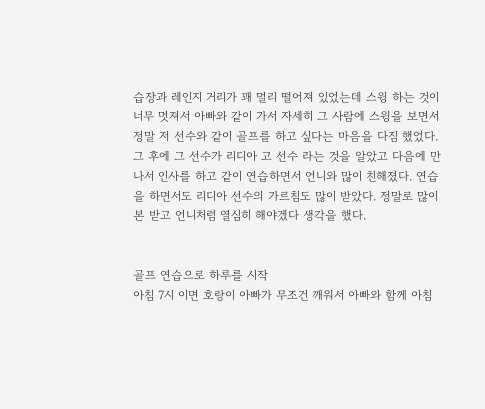습장과 레인지 거리가 꽤 멀리 떨어져 있었는데 스윙 하는 것이 너무 멋져서 아빠와 같이 가서 자세히 그 사람에 스윙을 보면서 정말 저 선수와 같이 골프를 하고 싶다는 마음을 다짐 했었다. 그 후에 그 선수가 리디아 고 선수 라는 것을 알았고 다음에 만나서 인사를 하고 같이 연습하면서 언니와 많이 친해졌다. 연습을 하면서도 리디아 선수의 가르침도 많이 받았다. 정말로 많이 본 받고 언니처럼 열심히 해야겠다 생각을 했다.


골프 연습으로 하루를 시작
아침 7시 이면 호랑이 아빠가 무조건 깨워서 아빠와 함께 아침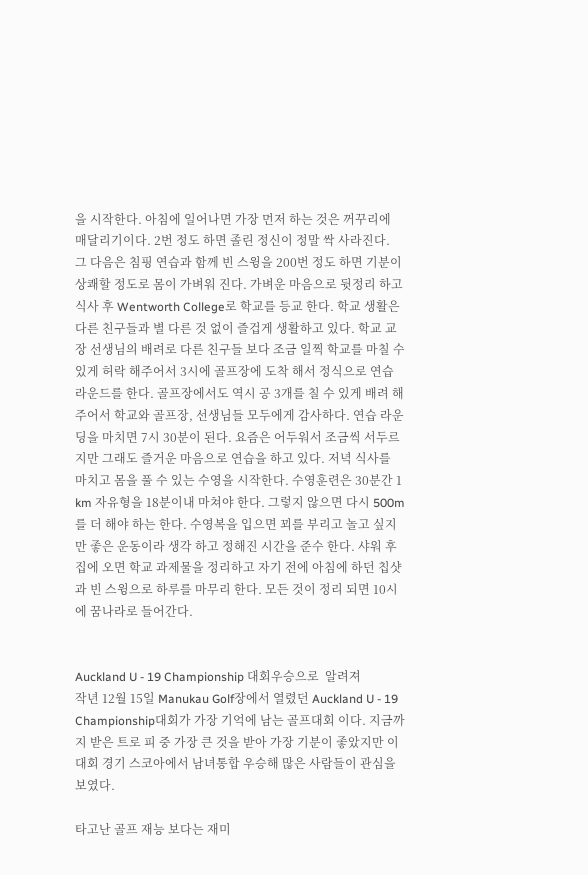을 시작한다. 아침에 일어나면 가장 먼저 하는 것은 꺼꾸리에 매달리기이다. 2번 정도 하면 졸린 정신이 정말 싹 사라진다.  그 다음은 침핑 연습과 함께 빈 스윙을 200번 정도 하면 기분이 상쾌할 정도로 몸이 가벼워 진다. 가벼운 마음으로 뒷정리 하고 식사 후 Wentworth College로 학교를 등교 한다. 학교 생활은 다른 친구들과 별 다른 것 없이 즐겁게 생활하고 있다. 학교 교장 선생님의 배려로 다른 친구들 보다 조금 일찍 학교를 마칠 수 있게 허락 해주어서 3시에 골프장에 도착 해서 정식으로 연습 라운드를 한다. 골프장에서도 역시 공 3개를 칠 수 있게 배려 해주어서 학교와 골프장, 선생님들 모두에게 감사하다. 연습 라운딩을 마치면 7시 30분이 된다. 요즘은 어두워서 조금씩 서두르지만 그래도 즐거운 마음으로 연습을 하고 있다. 저녁 식사를 마치고 몸을 풀 수 있는 수영을 시작한다. 수영훈련은 30분간 1 km 자유형을 18분이내 마쳐야 한다. 그렇지 않으면 다시 500m를 더 해야 하는 한다. 수영복을 입으면 꾀를 부리고 놀고 싶지만 좋은 운동이라 생각 하고 정해진 시간을 준수 한다. 샤워 후 집에 오면 학교 과제물을 정리하고 자기 전에 아침에 하던 칩샷과 빈 스윙으로 하루를 마무리 한다. 모든 것이 정리 되면 10시에 꿈나라로 들어간다.


Auckland U - 19 Championship 대회우승으로  알려져
작년 12월 15일 Manukau Golf장에서 열렸던 Auckland U - 19 Championship대회가 가장 기억에 남는 골프대회 이다. 지금까지 받은 트로 피 중 가장 큰 것을 받아 가장 기분이 좋았지만 이 대회 경기 스코아에서 남녀통합 우승해 많은 사람들이 관심을 보였다.

타고난 골프 재능 보다는 재미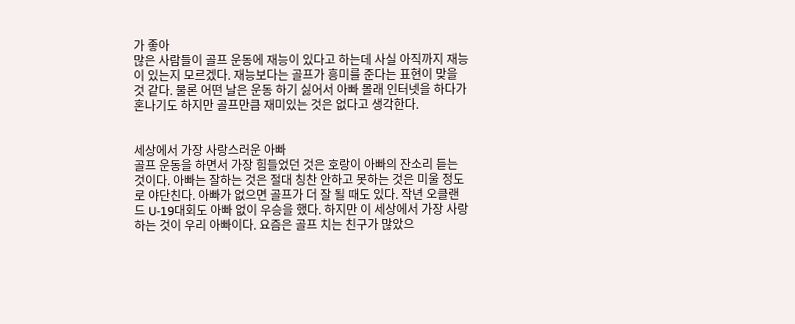가 좋아
많은 사람들이 골프 운동에 재능이 있다고 하는데 사실 아직까지 재능이 있는지 모르겠다. 재능보다는 골프가 흥미를 준다는 표현이 맞을 것 같다. 물론 어떤 날은 운동 하기 싫어서 아빠 몰래 인터넷을 하다가 혼나기도 하지만 골프만큼 재미있는 것은 없다고 생각한다.


세상에서 가장 사랑스러운 아빠
골프 운동을 하면서 가장 힘들었던 것은 호랑이 아빠의 잔소리 듣는 것이다. 아빠는 잘하는 것은 절대 칭찬 안하고 못하는 것은 미울 정도로 야단친다. 아빠가 없으면 골프가 더 잘 될 때도 있다. 작년 오클랜드 U-19대회도 아빠 없이 우승을 했다. 하지만 이 세상에서 가장 사랑하는 것이 우리 아빠이다. 요즘은 골프 치는 친구가 많았으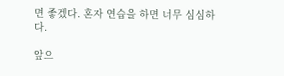면 좋겠다. 혼자 연습을 하면 너무 심심하다.

앞으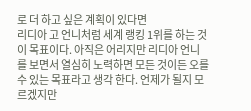로 더 하고 싶은 계획이 있다면
리디아 고 언니처럼 세계 랭킹 1위를 하는 것이 목표이다. 아직은 어리지만 리디아 언니를 보면서 열심히 노력하면 모든 것이든 오를 수 있는 목표라고 생각 한다. 언제가 될지 모르겠지만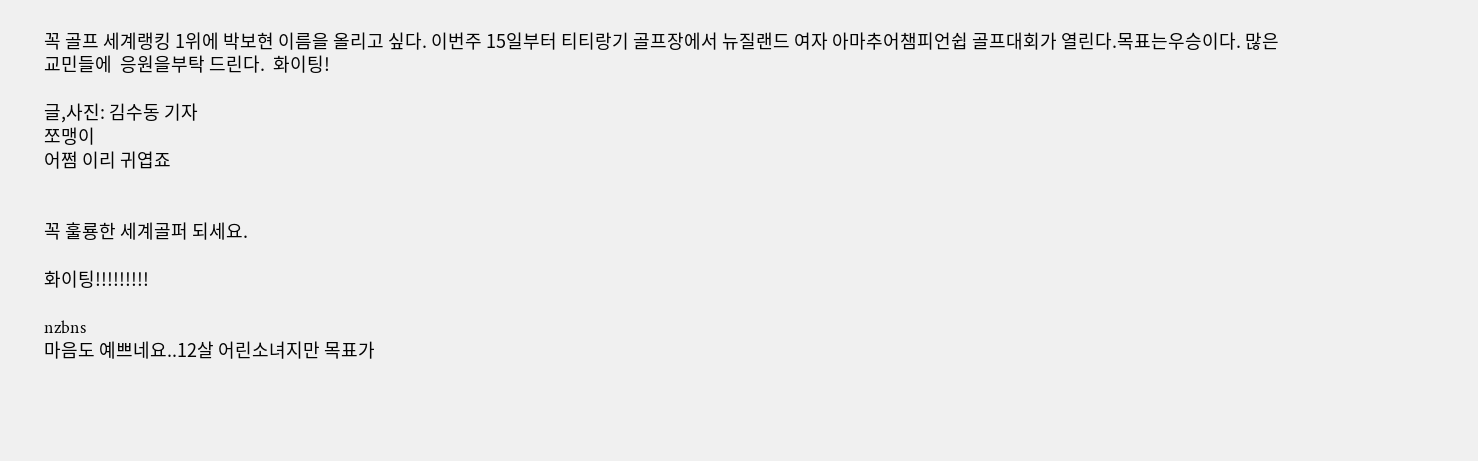꼭 골프 세계랭킹 1위에 박보현 이름을 올리고 싶다. 이번주 15일부터 티티랑기 골프장에서 뉴질랜드 여자 아마추어챔피언쉽 골프대회가 열린다.목표는우승이다. 많은교민들에  응원을부탁 드린다.  화이팅!

글,사진: 김수동 기자
쪼맹이
어쩜 이리 귀엽죠


꼭 훌룡한 세계골퍼 되세요.

화이팅!!!!!!!!!

nzbns
마음도 예쁘네요..12살 어린소녀지만 목표가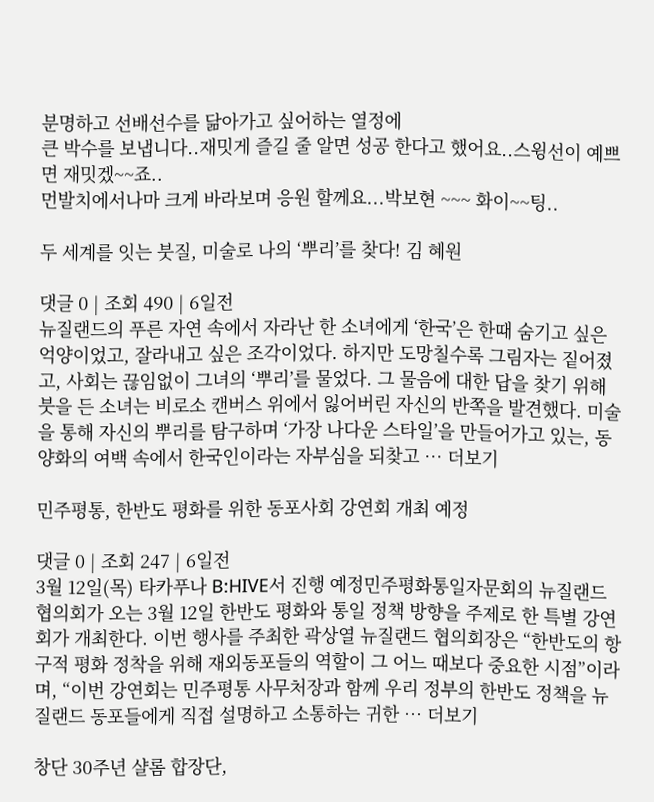분명하고 선배선수를 닮아가고 싶어하는 열정에
큰 박수를 보냅니다..재밋게 즐길 줄 알면 성공 한다고 했어요..스윙선이 예쁘면 재밋겠~~죠..
먼발치에서나마 크게 바라보며 응원 할께요...박보현 ~~~ 화이~~팅..

두 세계를 잇는 붓질, 미술로 나의 ‘뿌리’를 찾다! 김 혜원

댓글 0 | 조회 490 | 6일전
뉴질랜드의 푸른 자연 속에서 자라난 한 소녀에게 ‘한국’은 한때 숨기고 싶은 억양이었고, 잘라내고 싶은 조각이었다. 하지만 도망칠수록 그림자는 짙어졌고, 사회는 끊임없이 그녀의 ‘뿌리’를 물었다. 그 물음에 대한 답을 찾기 위해 붓을 든 소녀는 비로소 캔버스 위에서 잃어버린 자신의 반쪽을 발견했다. 미술을 통해 자신의 뿌리를 탐구하며 ‘가장 나다운 스타일’을 만들어가고 있는, 동양화의 여백 속에서 한국인이라는 자부심을 되찾고 … 더보기

민주평통, 한반도 평화를 위한 동포사회 강연회 개최 예정

댓글 0 | 조회 247 | 6일전
3월 12일(목) 타카푸나 B:HIVE서 진행 예정민주평화통일자문회의 뉴질랜드 협의회가 오는 3월 12일 한반도 평화와 통일 정책 방향을 주제로 한 특별 강연회가 개최한다. 이번 행사를 주최한 곽상열 뉴질랜드 협의회장은 “한반도의 항구적 평화 정착을 위해 재외동포들의 역할이 그 어느 때보다 중요한 시점”이라며, “이번 강연회는 민주평통 사무처장과 함께 우리 정부의 한반도 정책을 뉴질랜드 동포들에게 직접 설명하고 소통하는 귀한 … 더보기

창단 30주년 샬롬 합장단,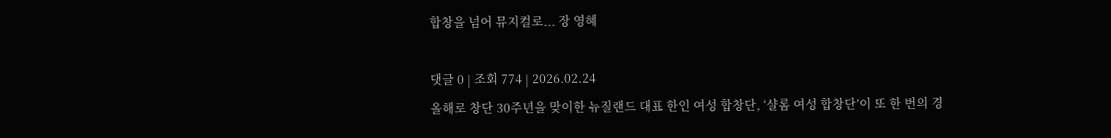합창을 넘어 뮤지컬로... 장 영혜

댓글 0 | 조회 774 | 2026.02.24
올해로 창단 30주년을 맞이한 뉴질랜드 대표 한인 여성 합창단, ‘샬롬 여성 합창단’이 또 한 번의 경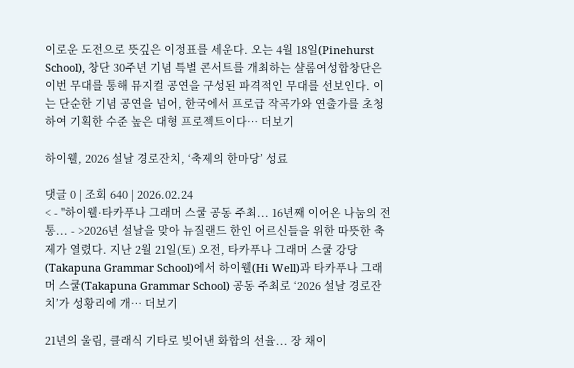이로운 도전으로 뜻깊은 이정표를 세운다. 오는 4월 18일(Pinehurst School), 창단 30주년 기념 특별 콘서트를 개최하는 샬롬여성합창단은 이번 무대를 통해 뮤지컬 공연을 구성된 파격적인 무대를 선보인다. 이는 단순한 기념 공연을 넘어, 한국에서 프로급 작곡가와 연출가를 초청하여 기획한 수준 높은 대형 프로젝트이다… 더보기

하이웰, 2026 설날 경로잔치, ‘축제의 한마당’ 성료

댓글 0 | 조회 640 | 2026.02.24
< - "하이웰·타카푸나 그래머 스쿨 공동 주최... 16년째 이어온 나눔의 전통... - >2026년 설날을 맞아 뉴질랜드 한인 어르신들을 위한 따뜻한 축제가 열렸다. 지난 2월 21일(토) 오전, 타카푸나 그래머 스쿨 강당(Takapuna Grammar School)에서 하이웰(Hi Well)과 타카푸나 그래머 스쿨(Takapuna Grammar School) 공동 주최로 ‘2026 설날 경로잔치’가 성황리에 개… 더보기

21년의 울림, 클래식 기타로 빚어낸 화합의 선율... 장 채이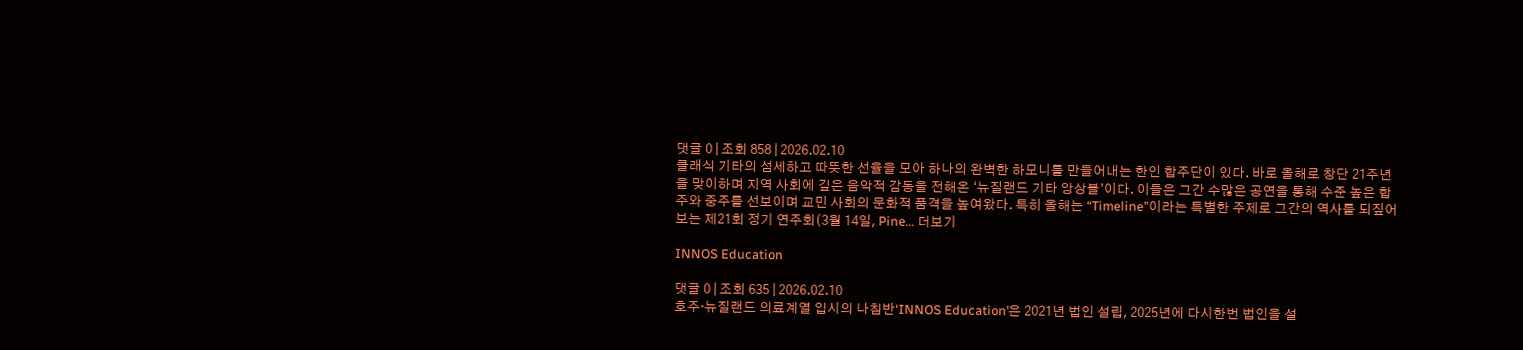댓글 0 | 조회 858 | 2026.02.10
클래식 기타의 섬세하고 따뜻한 선율을 모아 하나의 완벽한 하모니를 만들어내는 한인 합주단이 있다. 바로 올해로 창단 21주년을 맞이하며 지역 사회에 깊은 음악적 감동을 전해온 ‘뉴질랜드 기타 앙상블’이다. 이들은 그간 수많은 공연을 통해 수준 높은 합주와 중주를 선보이며 교민 사회의 문화적 품격을 높여왔다. 특히 올해는 “Timeline”이라는 특별한 주제로 그간의 역사를 되짚어보는 제21회 정기 연주회(3월 14일, Pine… 더보기

INNOS Education

댓글 0 | 조회 635 | 2026.02.10
호주·뉴질랜드 의료계열 입시의 나침반‘INNOS Education’은 2021년 법인 설립, 2025년에 다시한번 법인을 설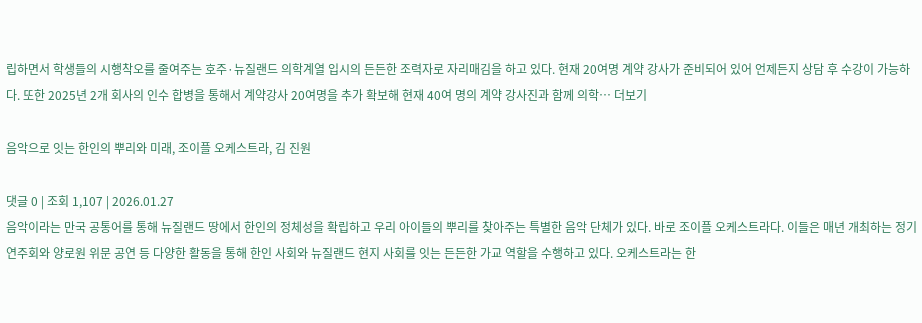립하면서 학생들의 시행착오를 줄여주는 호주·뉴질랜드 의학계열 입시의 든든한 조력자로 자리매김을 하고 있다. 현재 20여명 계약 강사가 준비되어 있어 언제든지 상담 후 수강이 가능하다. 또한 2025년 2개 회사의 인수 합병을 통해서 계약강사 20여명을 추가 확보해 현재 40여 명의 계약 강사진과 함께 의학… 더보기

음악으로 잇는 한인의 뿌리와 미래, 조이플 오케스트라, 김 진원

댓글 0 | 조회 1,107 | 2026.01.27
음악이라는 만국 공통어를 통해 뉴질랜드 땅에서 한인의 정체성을 확립하고 우리 아이들의 뿌리를 찾아주는 특별한 음악 단체가 있다. 바로 조이플 오케스트라다. 이들은 매년 개최하는 정기 연주회와 양로원 위문 공연 등 다양한 활동을 통해 한인 사회와 뉴질랜드 현지 사회를 잇는 든든한 가교 역할을 수행하고 있다. 오케스트라는 한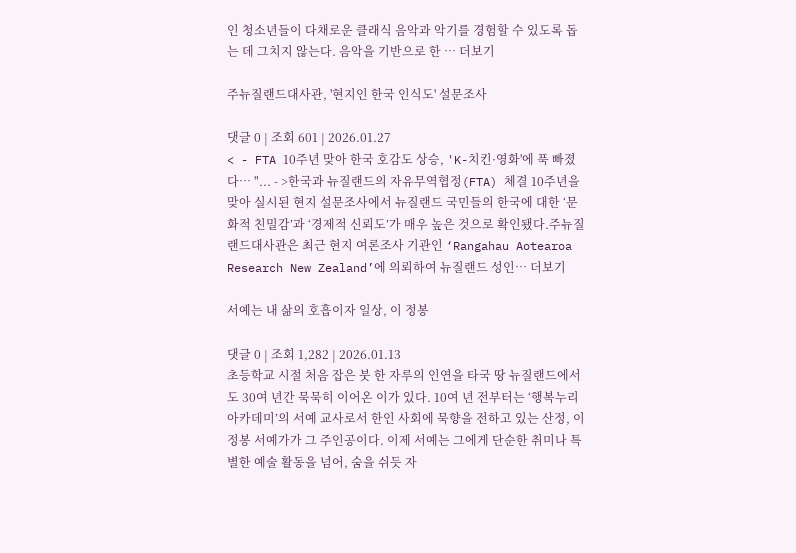인 청소년들이 다채로운 클래식 음악과 악기를 경험할 수 있도록 돕는 데 그치지 않는다. 음악을 기반으로 한 … 더보기

주뉴질랜드대사관, '현지인 한국 인식도' 설문조사

댓글 0 | 조회 601 | 2026.01.27
< - FTA 10주년 맞아 한국 호감도 상승, 'K-치킨·영화'에 푹 빠졌다… "... - >한국과 뉴질랜드의 자유무역협정(FTA) 체결 10주년을 맞아 실시된 현지 설문조사에서 뉴질랜드 국민들의 한국에 대한 ‘문화적 친밀감’과 ‘경제적 신뢰도’가 매우 높은 것으로 확인됐다.주뉴질랜드대사관은 최근 현지 여론조사 기관인 ‘Rangahau Aotearoa Research New Zealand’에 의뢰하여 뉴질랜드 성인… 더보기

서예는 내 삶의 호흡이자 일상, 이 정봉

댓글 0 | 조회 1,282 | 2026.01.13
초등학교 시절 처음 잡은 붓 한 자루의 인연을 타국 땅 뉴질랜드에서도 30여 년간 묵묵히 이어온 이가 있다. 10여 년 전부터는 ‘행복누리 아카데미’의 서예 교사로서 한인 사회에 묵향을 전하고 있는 산정, 이정봉 서예가가 그 주인공이다. 이제 서예는 그에게 단순한 취미나 특별한 예술 활동을 넘어, 숨을 쉬듯 자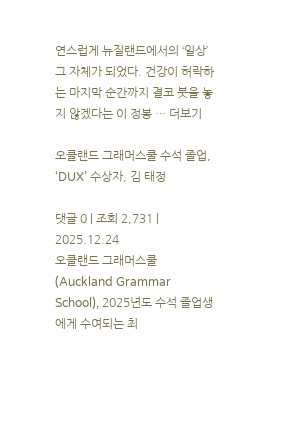연스럽게 뉴질랜드에서의 ‘일상’ 그 자체가 되었다. 건강이 허락하는 마지막 순간까지 결코 붓을 놓지 않겠다는 이 정봉 … 더보기

오클랜드 그래머스쿨 수석 졸업, ‘DUX’ 수상자, 김 태정

댓글 0 | 조회 2,731 | 2025.12.24
오클랜드 그래머스쿨(Auckland Grammar School), 2025년도 수석 졸업생에게 수여되는 최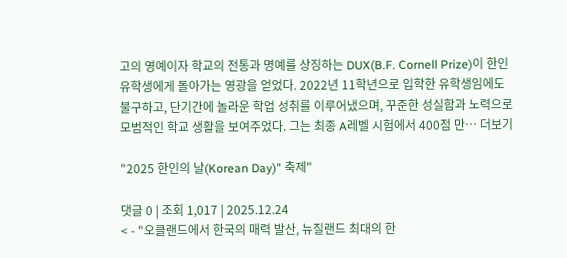고의 영예이자 학교의 전통과 명예를 상징하는 DUX(B.F. Cornell Prize)이 한인 유학생에게 돌아가는 영광을 얻었다. 2022년 11학년으로 입학한 유학생임에도 불구하고, 단기간에 놀라운 학업 성취를 이루어냈으며, 꾸준한 성실함과 노력으로 모범적인 학교 생활을 보여주었다. 그는 최종 A레벨 시험에서 400점 만… 더보기

"2025 한인의 날(Korean Day)" 축제"

댓글 0 | 조회 1,017 | 2025.12.24
< - "오클랜드에서 한국의 매력 발산, 뉴질랜드 최대의 한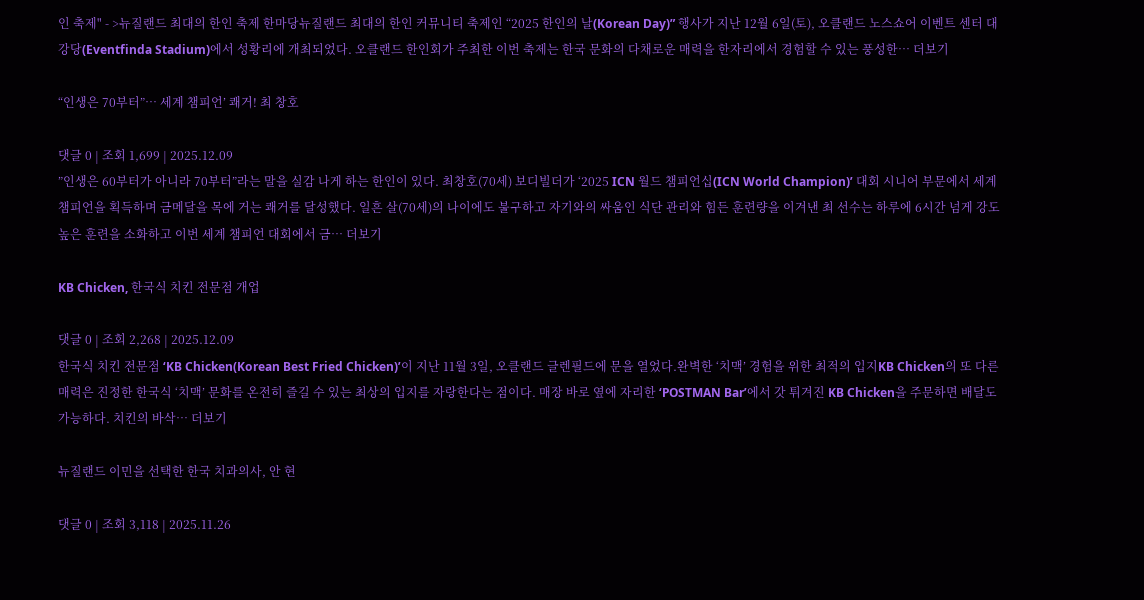인 축제" - >뉴질랜드 최대의 한인 축제 한마당뉴질랜드 최대의 한인 커뮤니티 축제인 “2025 한인의 날(Korean Day)” 행사가 지난 12월 6일(토), 오클랜드 노스쇼어 이벤트 센터 대강당(Eventfinda Stadium)에서 성황리에 개최되었다. 오클랜드 한인회가 주최한 이번 축제는 한국 문화의 다채로운 매력을 한자리에서 경험할 수 있는 풍성한… 더보기

“인생은 70부터”… 세계 챔피언’ 쾌거! 최 창호

댓글 0 | 조회 1,699 | 2025.12.09
”인생은 60부터가 아니라 70부터”라는 말을 실감 나게 하는 한인이 있다. 최창호(70세) 보디빌더가 ‘2025 ICN 월드 챔피언십(ICN World Champion)’ 대회 시니어 부문에서 세계 챔피언을 획득하며 금메달을 목에 거는 쾌거를 달성했다. 일흔 살(70세)의 나이에도 불구하고 자기와의 싸움인 식단 관리와 힘든 훈련량을 이겨낸 최 선수는 하루에 6시간 넘게 강도 높은 훈련을 소화하고 이번 세계 챔피언 대회에서 금… 더보기

KB Chicken, 한국식 치킨 전문점 개업

댓글 0 | 조회 2,268 | 2025.12.09
한국식 치킨 전문점 ‘KB Chicken(Korean Best Fried Chicken)’이 지난 11월 3일, 오클랜드 글렌필드에 문을 열었다.완벽한 ‘치맥’ 경험을 위한 최적의 입지KB Chicken의 또 다른 매력은 진정한 한국식 ‘치맥’ 문화를 온전히 즐길 수 있는 최상의 입지를 자랑한다는 점이다. 매장 바로 옆에 자리한 ‘POSTMAN Bar’에서 갓 튀겨진 KB Chicken을 주문하면 배달도 가능하다. 치킨의 바삭… 더보기

뉴질랜드 이민을 선택한 한국 치과의사, 안 현

댓글 0 | 조회 3,118 | 2025.11.26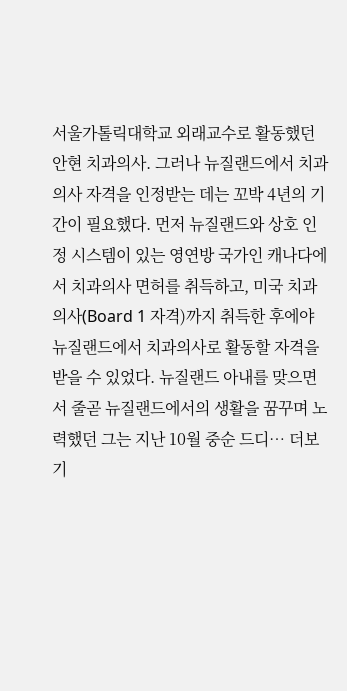서울가톨릭대학교 외래교수로 활동했던 안현 치과의사. 그러나 뉴질랜드에서 치과의사 자격을 인정받는 데는 꼬박 4년의 기간이 필요했다. 먼저 뉴질랜드와 상호 인정 시스템이 있는 영연방 국가인 캐나다에서 치과의사 면허를 취득하고, 미국 치과의사(Board 1 자격)까지 취득한 후에야 뉴질랜드에서 치과의사로 활동할 자격을 받을 수 있었다. 뉴질랜드 아내를 맞으면서 줄곧 뉴질랜드에서의 생활을 꿈꾸며 노력했던 그는 지난 10월 중순 드디… 더보기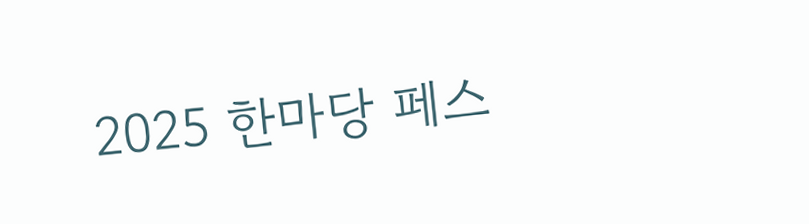2025 한마당 페스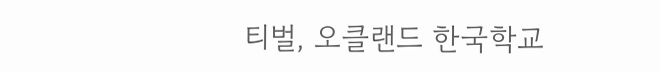티벌, 오클랜드 한국학교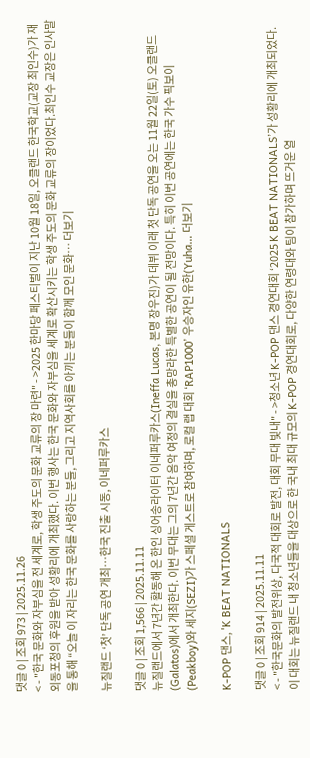댓글 0 | 조회 973 | 2025.11.26
< - "한국 문화와 자부심을 전 세계로, 학생 주도의 문화 교류의 장 마련" - >2025 한마당 페스티벌이 지난 10월 18일, 오클랜드 한국학교(교장 최인수)가 재외동포청의 후원을 받아 성황리에 개최했다. 이번 행사는 한국 문화와 자부심을 세계로 확산시키는 학생 주도의 문화 교류의 장이었다.최인수 교장은 인사말을 통해 “오늘 이 자리는 한국 문화를 사랑하는 분들, 그리고 지역사회를 아끼는 분들이 함께 모인 문화… 더보기

뉴질랜드 ‘첫’ 단독 공연 개최…한국 진출 시동, 이네퍼루카스

댓글 0 | 조회 1,566 | 2025.11.11
뉴질랜드에서 7년간 활동해 온 한인 싱어송라이터 이네퍼루카스(Ineffa Lucas, 본명 장우진)가 데뷔 이래 첫 단독 공연을 오는 11월 22일(토) 오클랜드(Galatos)에서 개최한다. 이번 무대는 그의 7년간 음악 여정의 결실을 총망라한 특별한 공연이 될 전망이다. 특히 이번 공연에는 한국 가수 픽보이(Peakboy)와 세지(SEZI)가 스페셜 게스트로 참여하며, 로컬 랩 대회 ‘RAP1000’ 우승자인 유한(Yuha… 더보기

K-POP 댄스, 'K BEAT NATIONALS

댓글 0 | 조회 914 | 2025.11.11
< - "한국문화의 발전위상, 다국적 대회로 발전, 대회 무대 빛내" - >청소년 K-POP 댄스 경연대회 ‘2025 K BEAT NATIONALS’가 성황리에 개최되었다. 이 대회는 뉴질랜드 내 청소년들을 대상으로 한 국내 최대 규모의 K-POP 경연대회로, 다양한 연령대와 팀이 참가하며 뜨거운 열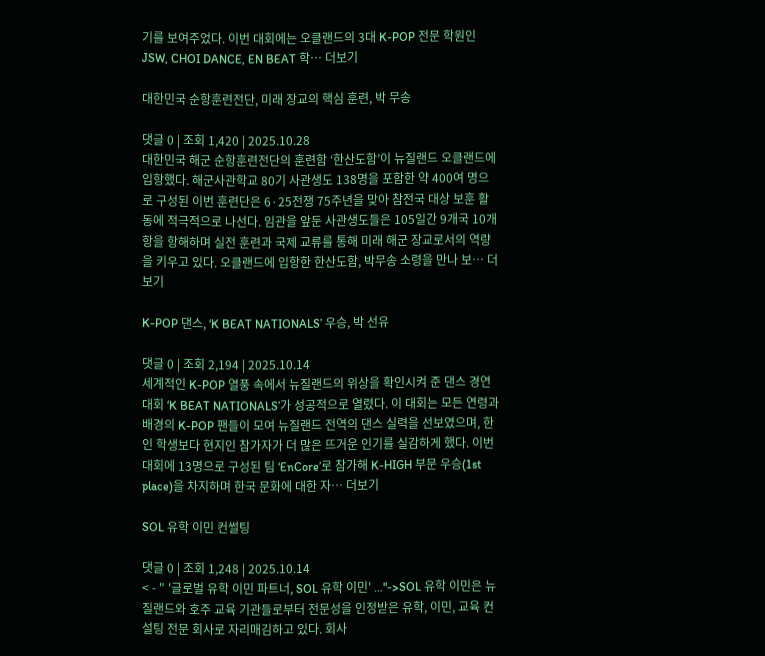기를 보여주었다. 이번 대회에는 오클랜드의 3대 K-POP 전문 학원인 JSW, CHOI DANCE, EN BEAT 학… 더보기

대한민국 순항훈련전단, 미래 장교의 핵심 훈련, 박 무송

댓글 0 | 조회 1,420 | 2025.10.28
대한민국 해군 순항훈련전단의 훈련함 ‘한산도함’이 뉴질랜드 오클랜드에 입항했다. 해군사관학교 80기 사관생도 138명을 포함한 약 400여 명으로 구성된 이번 훈련단은 6·25전쟁 75주년을 맞아 참전국 대상 보훈 활동에 적극적으로 나선다. 임관을 앞둔 사관생도들은 105일간 9개국 10개 항을 항해하며 실전 훈련과 국제 교류를 통해 미래 해군 장교로서의 역량을 키우고 있다. 오클랜드에 입항한 한산도함, 박무송 소령을 만나 보… 더보기

K-POP 댄스, ‘K BEAT NATIONALS’ 우승, 박 선유

댓글 0 | 조회 2,194 | 2025.10.14
세계적인 K-POP 열풍 속에서 뉴질랜드의 위상을 확인시켜 준 댄스 경연대회 ‘K BEAT NATIONALS’가 성공적으로 열렸다. 이 대회는 모든 연령과 배경의 K-POP 팬들이 모여 뉴질랜드 전역의 댄스 실력을 선보였으며, 한인 학생보다 현지인 참가자가 더 많은 뜨거운 인기를 실감하게 했다. 이번 대회에 13명으로 구성된 팀 ‘EnCore’로 참가해 K-HIGH 부문 우승(1st place)을 차지하며 한국 문화에 대한 자… 더보기

SOL 유학 이민 컨썰팅

댓글 0 | 조회 1,248 | 2025.10.14
< - " '글로벌 유학 이민 파트너, SOL 유학 이민' …"->SOL 유학 이민은 뉴질랜드와 호주 교육 기관들로부터 전문성을 인정받은 유학, 이민, 교육 컨설팅 전문 회사로 자리매김하고 있다. 회사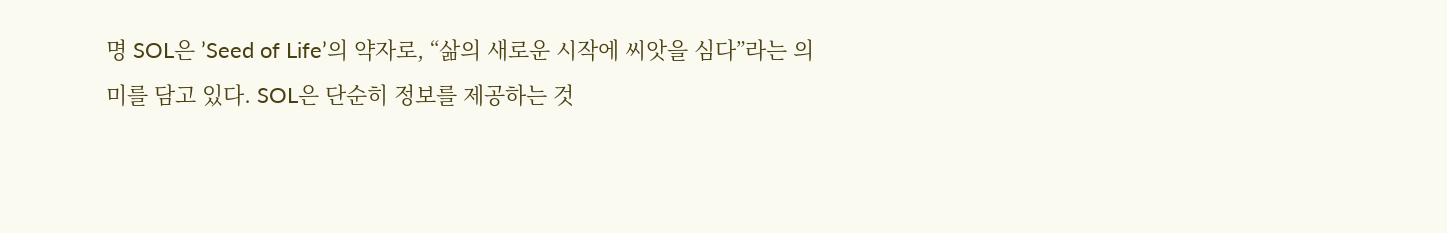명 SOL은 ’Seed of Life’의 약자로, “삶의 새로운 시작에 씨앗을 심다”라는 의미를 담고 있다. SOL은 단순히 정보를 제공하는 것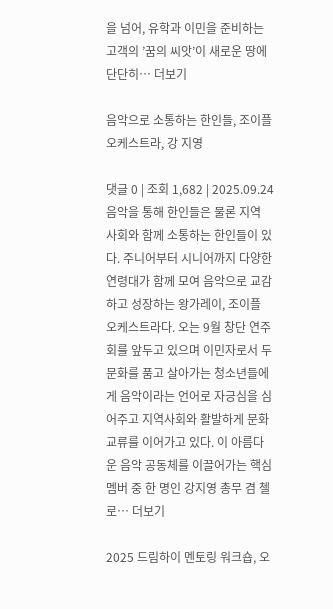을 넘어, 유학과 이민을 준비하는 고객의 ’꿈의 씨앗’이 새로운 땅에 단단히… 더보기

음악으로 소통하는 한인들, 조이플 오케스트라, 강 지영

댓글 0 | 조회 1,682 | 2025.09.24
음악을 통해 한인들은 물론 지역 사회와 함께 소통하는 한인들이 있다. 주니어부터 시니어까지 다양한 연령대가 함께 모여 음악으로 교감하고 성장하는 왕가레이, 조이플 오케스트라다. 오는 9월 창단 연주회를 앞두고 있으며 이민자로서 두 문화를 품고 살아가는 청소년들에게 음악이라는 언어로 자긍심을 심어주고 지역사회와 활발하게 문화 교류를 이어가고 있다. 이 아름다운 음악 공동체를 이끌어가는 핵심 멤버 중 한 명인 강지영 총무 겸 첼로… 더보기

2025 드림하이 멘토링 워크숍, 오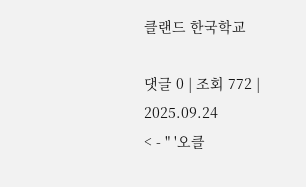클랜드 한국학교

댓글 0 | 조회 772 | 2025.09.24
< - " '오클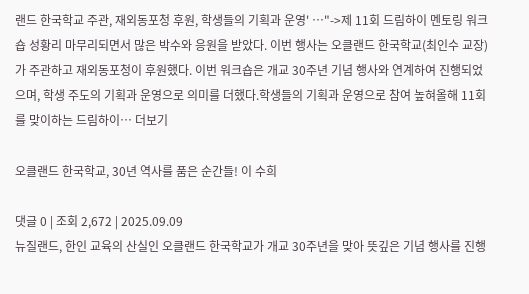랜드 한국학교 주관, 재외동포청 후원, 학생들의 기획과 운영' …"->제 11회 드림하이 멘토링 워크숍 성황리 마무리되면서 많은 박수와 응원을 받았다. 이번 행사는 오클랜드 한국학교(최인수 교장)가 주관하고 재외동포청이 후원했다. 이번 워크숍은 개교 30주년 기념 행사와 연계하여 진행되었으며, 학생 주도의 기획과 운영으로 의미를 더했다.학생들의 기획과 운영으로 참여 높혀올해 11회를 맞이하는 드림하이… 더보기

오클랜드 한국학교, 30년 역사를 품은 순간들! 이 수희

댓글 0 | 조회 2,672 | 2025.09.09
뉴질랜드, 한인 교육의 산실인 오클랜드 한국학교가 개교 30주년을 맞아 뜻깊은 기념 행사를 진행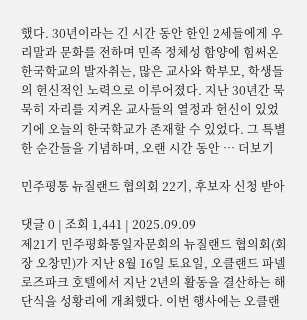했다. 30년이라는 긴 시간 동안 한인 2세들에게 우리말과 문화를 전하며 민족 정체성 함양에 힘써온 한국학교의 발자취는, 많은 교사와 학부모, 학생들의 헌신적인 노력으로 이루어졌다. 지난 30년간 묵묵히 자리를 지켜온 교사들의 열정과 헌신이 있었기에 오늘의 한국학교가 존재할 수 있었다. 그 특별한 순간들을 기념하며, 오랜 시간 동안 … 더보기

민주평통 뉴질랜드 협의회 22기, 후보자 신청 받아

댓글 0 | 조회 1,441 | 2025.09.09
제21기 민주평화통일자문회의 뉴질랜드 협의회(회장 오창민)가 지난 8월 16일 토요일, 오클랜드 파넬 로즈파크 호텔에서 지난 2년의 활동을 결산하는 해단식을 성황리에 개최했다. 이번 행사에는 오클랜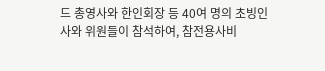드 총영사와 한인회장 등 40여 명의 초빙인사와 위원들이 참석하여, 참전용사비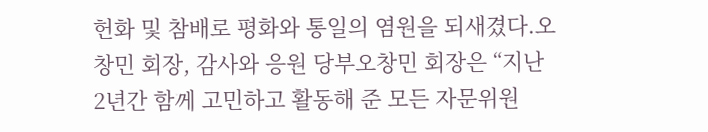헌화 및 참배로 평화와 통일의 염원을 되새겼다.오창민 회장, 감사와 응원 당부오창민 회장은 “지난 2년간 함께 고민하고 활동해 준 모든 자문위원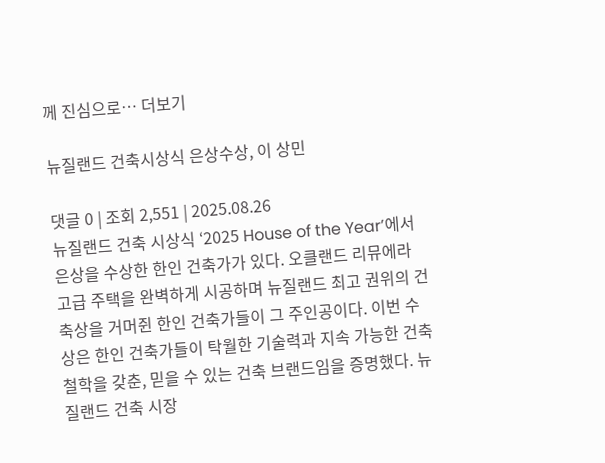께 진심으로… 더보기

뉴질랜드 건축시상식 은상수상, 이 상민

댓글 0 | 조회 2,551 | 2025.08.26
뉴질랜드 건축 시상식 ‘2025 House of the Year’에서 은상을 수상한 한인 건축가가 있다. 오클랜드 리뮤에라 고급 주택을 완벽하게 시공하며 뉴질랜드 최고 권위의 건축상을 거머쥔 한인 건축가들이 그 주인공이다. 이번 수상은 한인 건축가들이 탁월한 기술력과 지속 가능한 건축 철학을 갖춘, 믿을 수 있는 건축 브랜드임을 증명했다. 뉴질랜드 건축 시장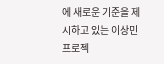에 새로운 기준을 제시하고 있는 이상민 프로젝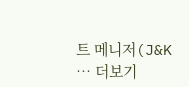트 메니저(J&K … 더보기